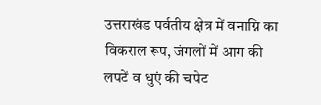उत्तराखंड पर्वतीय क्षेत्र में वनाग्नि का विकराल रूप, जंगलों में आग की लपटें व धुएं की चपेट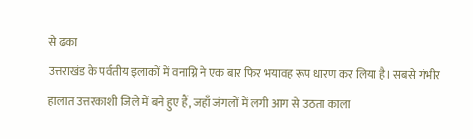से ढका
उत्तराखंड के पर्वतीय इलाकों में वनाग्नि ने एक बार फिर भयावह रूप धारण कर लिया है। सबसे गंभीर हालात उत्तरकाशी जिले में बने हुए हैं, जहाँ जंगलों में लगी आग से उठता काला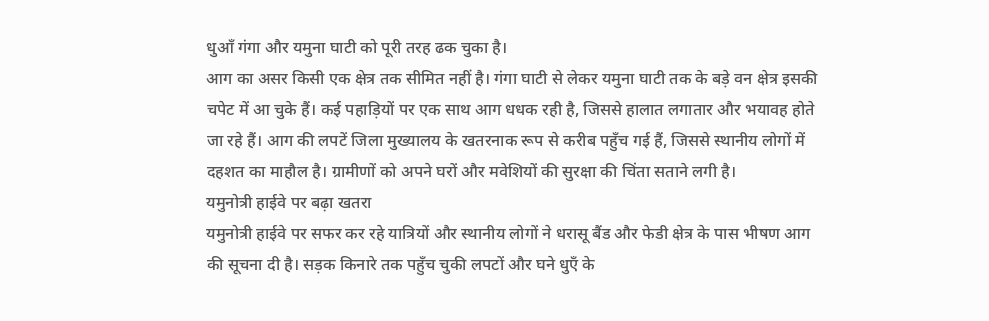धुआँ गंगा और यमुना घाटी को पूरी तरह ढक चुका है।
आग का असर किसी एक क्षेत्र तक सीमित नहीं है। गंगा घाटी से लेकर यमुना घाटी तक के बड़े वन क्षेत्र इसकी चपेट में आ चुके हैं। कई पहाड़ियों पर एक साथ आग धधक रही है, जिससे हालात लगातार और भयावह होते जा रहे हैं। आग की लपटें जिला मुख्यालय के खतरनाक रूप से करीब पहुँच गई हैं, जिससे स्थानीय लोगों में दहशत का माहौल है। ग्रामीणों को अपने घरों और मवेशियों की सुरक्षा की चिंता सताने लगी है।
यमुनोत्री हाईवे पर बढ़ा खतरा
यमुनोत्री हाईवे पर सफर कर रहे यात्रियों और स्थानीय लोगों ने धरासू बैंड और फेडी क्षेत्र के पास भीषण आग की सूचना दी है। सड़क किनारे तक पहुँच चुकी लपटों और घने धुएँ के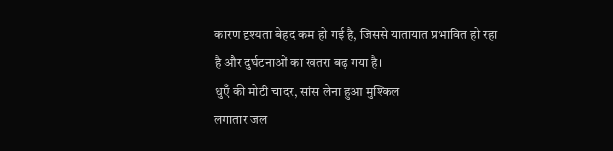कारण दृश्यता बेहद कम हो गई है, जिससे यातायात प्रभावित हो रहा है और दुर्घटनाओं का खतरा बढ़ गया है।
धुएँ की मोटी चादर, सांस लेना हुआ मुश्किल
लगातार जल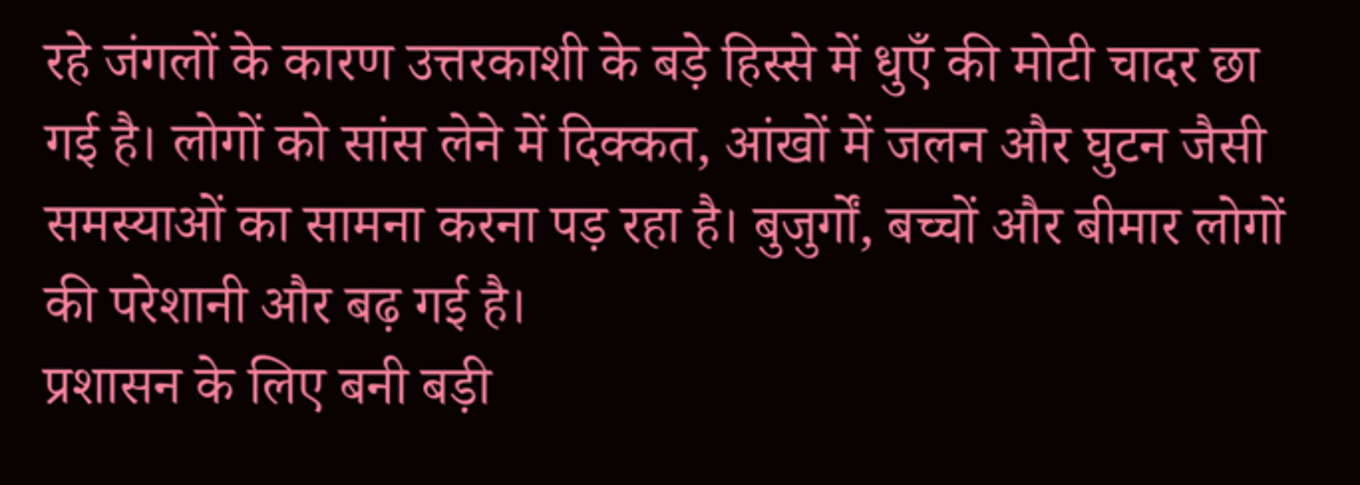रहे जंगलों के कारण उत्तरकाशी के बड़े हिस्से में धुएँ की मोटी चादर छा गई है। लोगों को सांस लेने में दिक्कत, आंखों में जलन और घुटन जैसी समस्याओं का सामना करना पड़ रहा है। बुजुर्गों, बच्चों और बीमार लोगों की परेशानी और बढ़ गई है।
प्रशासन के लिए बनी बड़ी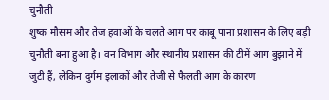चुनौती
शुष्क मौसम और तेज हवाओं के चलते आग पर काबू पाना प्रशासन के लिए बड़ी चुनौती बना हुआ है। वन विभाग और स्थानीय प्रशासन की टीमें आग बुझाने में जुटी हैं, लेकिन दुर्गम इलाकों और तेजी से फैलती आग के कारण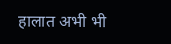हालात अभी भी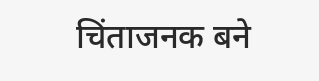चिंताजनक बने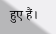हुए हैं।